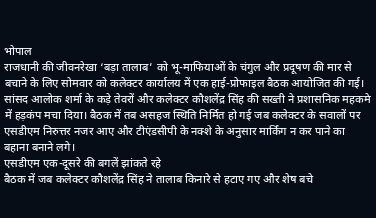भोपाल
राजधानी की जीवनरेखा ‘बड़ा तालाब’ को भू-माफियाओं के चंगुल और प्रदूषण की मार से बचाने के लिए सोमवार को कलेक्टर कार्यालय में एक हाई-प्रोफाइल बैठक आयोजित की गई। सांसद आलोक शर्मा के कड़े तेवरों और कलेक्टर कौशलेंद्र सिंह की सख्ती ने प्रशासनिक महकमे में हड़कंप मचा दिया। बैठक में तब असहज स्थिति निर्मित हो गई जब कलेक्टर के सवालों पर एसडीएम निरुत्तर नजर आए और टीएंडसीपी के नक्शे के अनुसार मार्किंग न कर पाने का बहाना बनाने लगे।
एसडीएम एक-दूसरे की बगलें झांकते रहे
बैठक में जब कलेक्टर कौशलेंद्र सिंह ने तालाब किनारे से हटाए गए और शेष बचे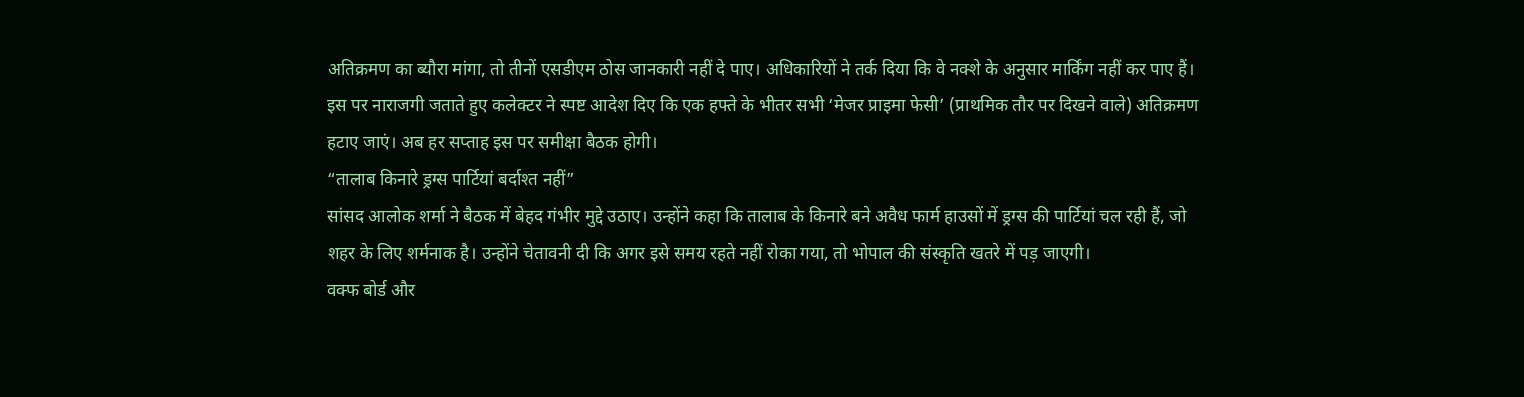अतिक्रमण का ब्यौरा मांगा, तो तीनों एसडीएम ठोस जानकारी नहीं दे पाए। अधिकारियों ने तर्क दिया कि वे नक्शे के अनुसार मार्किंग नहीं कर पाए हैं। इस पर नाराजगी जताते हुए कलेक्टर ने स्पष्ट आदेश दिए कि एक हफ्ते के भीतर सभी ‘मेजर प्राइमा फेसी’ (प्राथमिक तौर पर दिखने वाले) अतिक्रमण हटाए जाएं। अब हर सप्ताह इस पर समीक्षा बैठक होगी।
“तालाब किनारे ड्रग्स पार्टियां बर्दाश्त नहीं”
सांसद आलोक शर्मा ने बैठक में बेहद गंभीर मुद्दे उठाए। उन्होंने कहा कि तालाब के किनारे बने अवैध फार्म हाउसों में ड्रग्स की पार्टियां चल रही हैं, जो शहर के लिए शर्मनाक है। उन्होंने चेतावनी दी कि अगर इसे समय रहते नहीं रोका गया, तो भोपाल की संस्कृति खतरे में पड़ जाएगी।
वक्फ बोर्ड और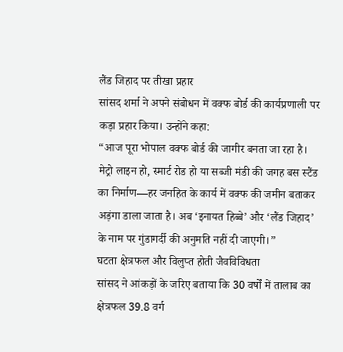लैंड जिहाद पर तीखा प्रहार
सांसद शर्मा ने अपने संबोधन में वक्फ बोर्ड की कार्यप्रणाली पर कड़ा प्रहार किया। उन्होंने कहा:
“आज पूरा भोपाल वक्फ बोर्ड की जागीर बनता जा रहा है। मेट्रो लाइन हो, स्मार्ट रोड हो या सब्जी मंडी की जगह बस स्टैंड का निर्माण—हर जनहित के कार्य में वक्फ की जमीन बताकर अड़ंगा डाला जाता है। अब ‘इनायत हिब्बे’ और ‘लैंड जिहाद’ के नाम पर गुंडागर्दी की अनुमति नहीं दी जाएगी।”
घटता क्षेत्रफल और विलुप्त होती जैवविविधता
सांसद ने आंकड़ों के जरिए बताया कि 30 वर्षों में तालाब का क्षेत्रफल 39.8 वर्ग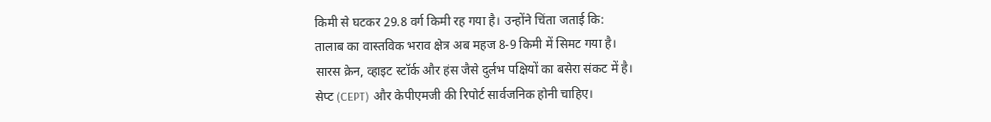किमी से घटकर 29.8 वर्ग किमी रह गया है। उन्होंने चिंता जताई कि:
तालाब का वास्तविक भराव क्षेत्र अब महज 8-9 किमी में सिमट गया है।
सारस क्रेन, व्हाइट स्टॉर्क और हंस जैसे दुर्लभ पक्षियों का बसेरा संकट में है।
सेप्ट (CEPT) और केपीएमजी की रिपोर्ट सार्वजनिक होनी चाहिए।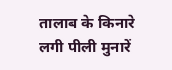तालाब के किनारे लगी पीली मुनारें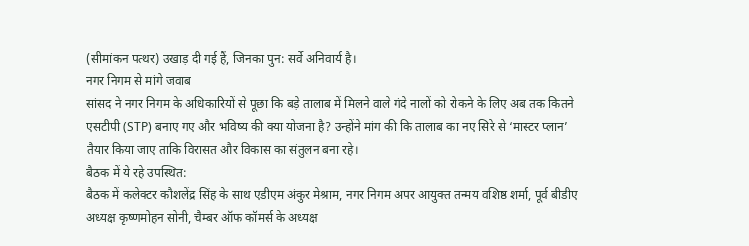(सीमांकन पत्थर) उखाड़ दी गई हैं, जिनका पुन: सर्वे अनिवार्य है।
नगर निगम से मांगे जवाब
सांसद ने नगर निगम के अधिकारियों से पूछा कि बड़े तालाब में मिलने वाले गंदे नालों को रोकने के लिए अब तक कितने एसटीपी (STP) बनाए गए और भविष्य की क्या योजना है? उन्होंने मांग की कि तालाब का नए सिरे से ‘मास्टर प्लान’ तैयार किया जाए ताकि विरासत और विकास का संतुलन बना रहे।
बैठक में ये रहे उपस्थित:
बैठक में कलेक्टर कौशलेंद्र सिंह के साथ एडीएम अंकुर मेश्राम, नगर निगम अपर आयुक्त तन्मय वशिष्ठ शर्मा, पूर्व बीडीए अध्यक्ष कृष्णमोहन सोनी, चैम्बर ऑफ कॉमर्स के अध्यक्ष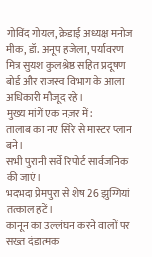गोविंद गोयल, क्रेडाई अध्यक्ष मनोज मीक, डॉ. अनूप हजेला, पर्यावरण मित्र सुयश कुलश्रेष्ठ सहित प्रदूषण बोर्ड और राजस्व विभाग के आला अधिकारी मौजूद रहे।
मुख्य मांगें एक नज़र में:
तालाब का नए सिरे से मास्टर प्लान बने।
सभी पुरानी सर्वे रिपोर्ट सार्वजनिक की जाएं।
भदभदा प्रेमपुरा से शेष 26 झुग्गियां तत्काल हटें।
कानून का उल्लंघन करने वालों पर सख्त दंडात्मक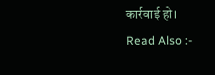कार्रवाई हो।
Read Also :-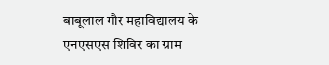बाबूलाल गौर महाविद्यालय के एनएसएस शिविर का ग्राम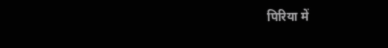पिरिया में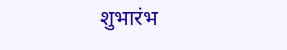शुभारंभ